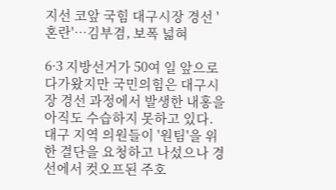지선 코앞 국힘 대구시장 경선 '혼란'…김부겸, 보폭 넓혀

6·3 지방선거가 50여 일 앞으로 다가왔지만 국민의힘은 대구시장 경선 과정에서 발생한 내홍을 아직도 수습하지 못하고 있다. 대구 지역 의원들이 '원팀'을 위한 결단을 요청하고 나섰으나 경선에서 컷오프된 주호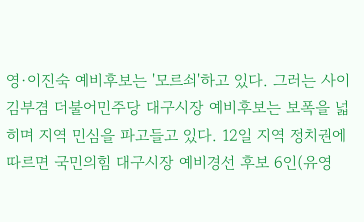영·이진숙 예비후보는 '모르쇠'하고 있다. 그러는 사이 김부겸 더불어민주당 대구시장 예비후보는 보폭을 넓히며 지역 민심을 파고들고 있다. 12일 지역 정치권에 따르면 국민의힘 대구시장 예비경선 후보 6인(유영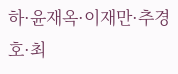하·윤재옥·이재만·추경호·최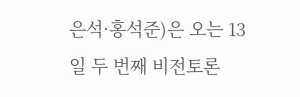은석·홍석준)은 오는 13일 두 번째 비전토론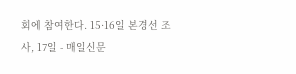회에 참여한다. 15·16일 본경선 조사, 17일 - 매일신문